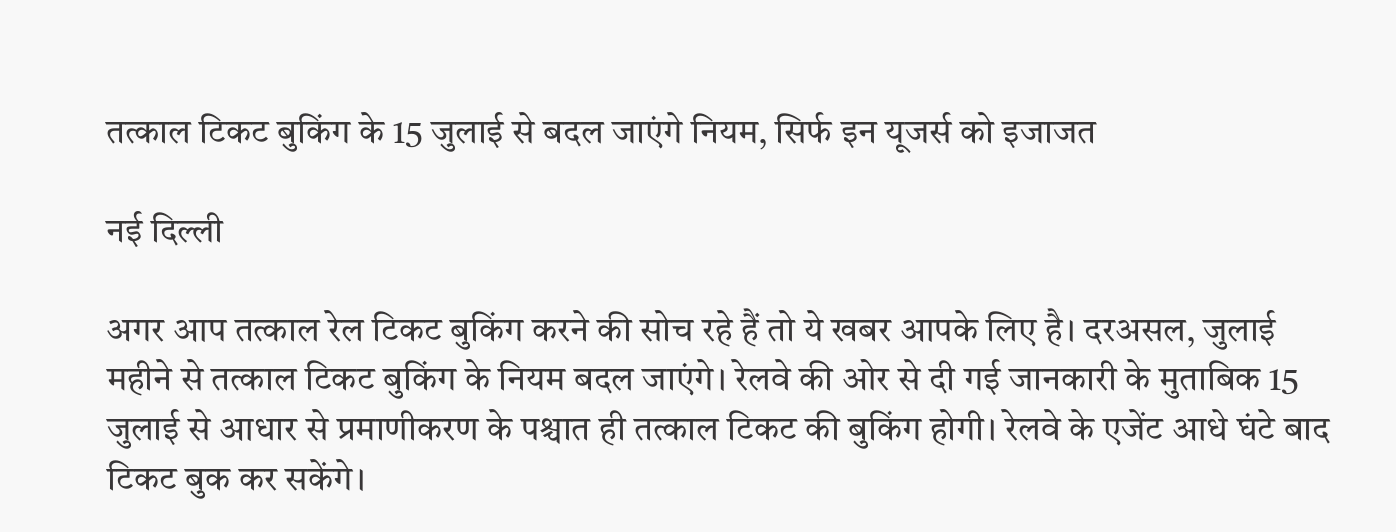तत्काल टिकट बुकिंग के 15 जुलाई से बदल जाएंगे नियम, सिर्फ इन यूजर्स को इजाजत

नई दिल्ली

अगर आप तत्काल रेल टिकट बुकिंग करने की सोच रहे हैं तो ये खबर आपके लिए है। दरअसल, जुलाई महीने से तत्काल टिकट बुकिंग के नियम बदल जाएंगे। रेलवे की ओर से दी गई जानकारी के मुताबिक 15 जुलाई से आधार से प्रमाणीकरण के पश्चात ही तत्काल टिकट की बुकिंग होगी। रेलवे के एजेंट आधे घंटे बाद टिकट बुक कर सकेंगे।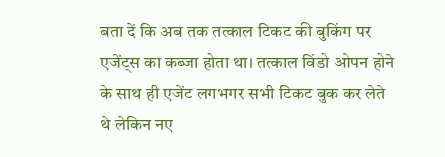बता दें कि अब तक तत्काल टिकट की बुकिंग पर एजेंट्स का कब्जा होता था। तत्काल विंडो ओपन होने के साथ ही एजेंट लगभगर सभी टिकट बुक कर लेते थे लेकिन नए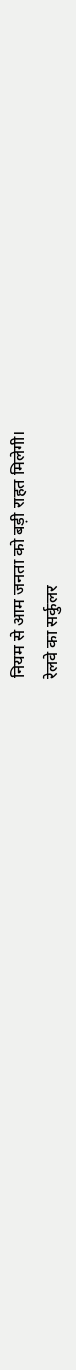नियम से आम जनता को बड़ी राहत मिलेगी।
रेलवे का सर्कुलर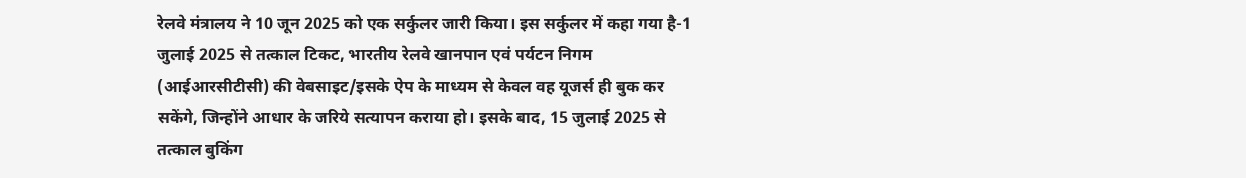रेलवे मंत्रालय ने 10 जून 2025 को एक सर्कुलर जारी किया। इस सर्कुलर में कहा गया है-1 जुलाई 2025 से तत्काल टिकट, भारतीय रेलवे खानपान एवं पर्यटन निगम (आईआरसीटीसी) की वेबसाइट/इसके ऐप के माध्यम से केवल वह यूजर्स ही बुक कर सकेंगे, जिन्होंने आधार के जरिये सत्यापन कराया हो। इसके बाद, 15 जुलाई 2025 से तत्काल बुकिंग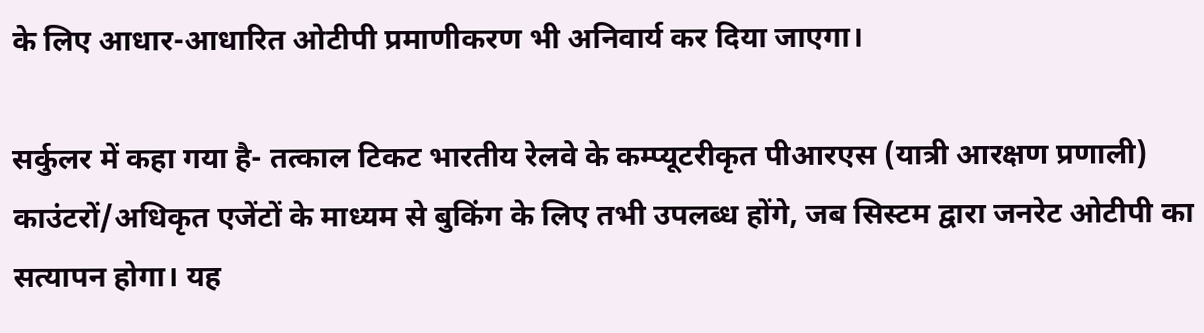के लिए आधार-आधारित ओटीपी प्रमाणीकरण भी अनिवार्य कर दिया जाएगा।

सर्कुलर में कहा गया है- तत्काल टिकट भारतीय रेलवे के कम्प्यूटरीकृत पीआरएस (यात्री आरक्षण प्रणाली) काउंटरों/अधिकृत एजेंटों के माध्यम से बुकिंग के लिए तभी उपलब्ध होंगे, जब सिस्टम द्वारा जनरेट ओटीपी का सत्यापन होगा। यह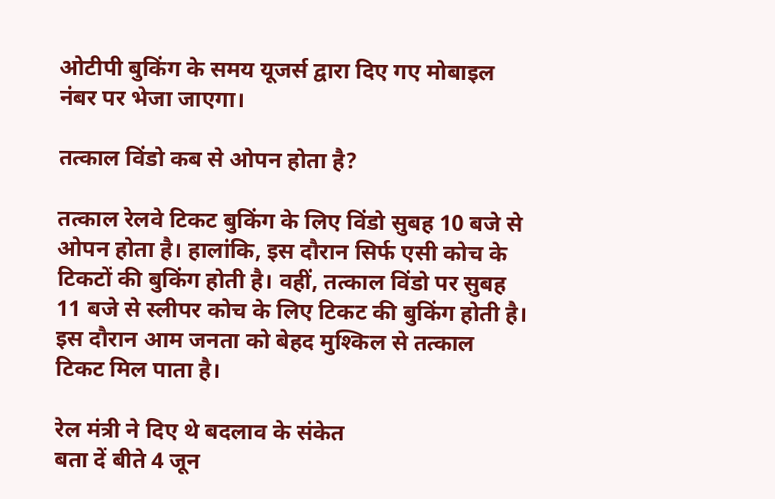ओटीपी बुकिंग के समय यूजर्स द्वारा दिए गए मोबाइल नंबर पर भेजा जाएगा।

तत्काल विंडो कब से ओपन होता है?

तत्काल रेलवे टिकट बुकिंग के लिए विंडो सुबह 10 बजे से ओपन होता है। हालांकि, इस दौरान सिर्फ एसी कोच के टिकटों की बुकिंग होती है। वहीं, तत्काल विंडो पर सुबह 11 बजे से स्लीपर कोच के लिए टिकट की बुकिंग होती है। इस दौरान आम जनता को बेहद मुश्किल से तत्काल टिकट मिल पाता है।

रेल मंत्री ने दिए थे बदलाव के संकेत
बता दें बीते 4 जून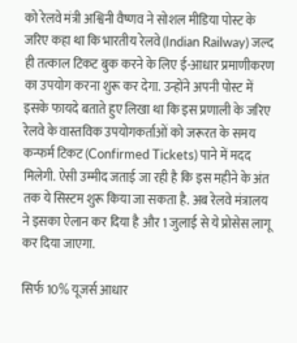को रेलवे मंत्री अश्विनी वैष्णव ने सोशल मीडिया पोस्ट के जरिए कहा था कि भारतीय रेलवे (Indian Railway) जल्द ही तत्काल टिकट बुक करने के लिए ई-आधार प्रमाणीकरण का उपयोग करना शुरू कर देगा. उन्होंने अपनी पोस्ट में इसके फायदे बताते हुए लिखा था कि इस प्रणाली के जरिए रेलवे के वास्तविक उपयोगकर्ताओं को जरूरत के समय कन्फर्म टिकट (Confirmed Tickets) पाने में मदद मिलेगी. ऐसी उम्मीद जताई जा रही है कि इस महीने के अंत तक ये सिस्टम शुरू किया जा सकता है. अब रेलवे मंत्रालय ने इसका ऐलान कर दिया है और 1 जुलाई से ये प्रोसेस लागू कर दिया जाएगा.

सिर्फ 10% यूजर्स आधार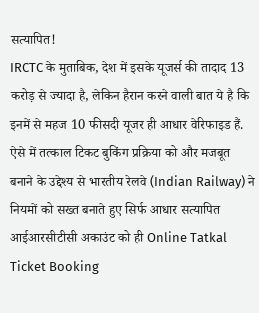सत्यापित!
IRCTC के मुताबिक, देश में इसके यूजर्स की तादाद 13 करोड़ से ज्यादा है, लेकिन हैरान करने वाली बात ये है कि इनमें से महज 10 फीसदी यूजर ही आधार वेरिफाइड हैं. ऐसे में तत्काल टिकट बुकिंग प्रक्रिया को और मजबूत बनाने के उद्देश्य से भारतीय रेलवे (Indian Railway) ने नियमों को सख्त बनाते हुए सिर्फ आधार सत्यापित आईआरसीटीसी अकाउंट को ही Online Tatkal Ticket Booking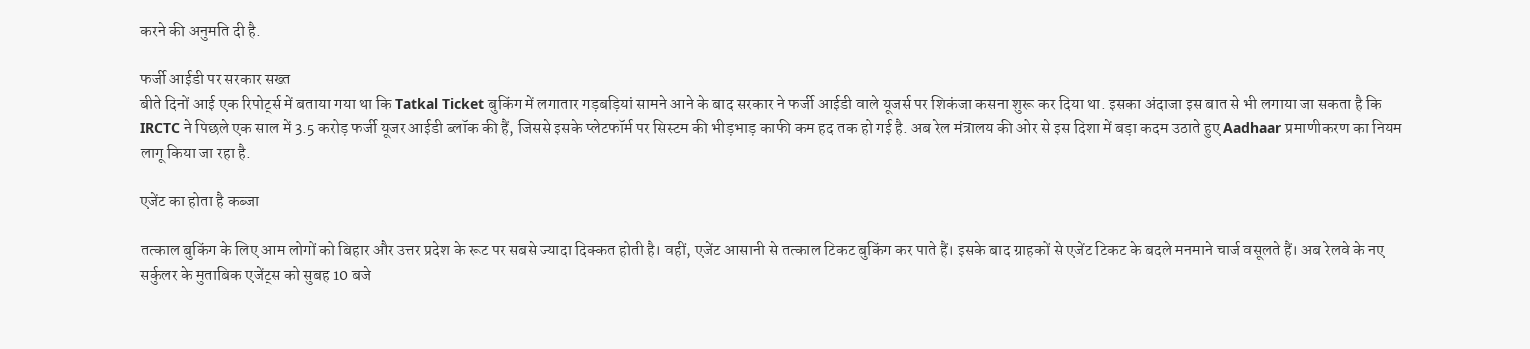करने की अनुमति दी है.

फर्जी आईडी पर सरकार सख्त
बीते दिनों आई एक रिपोर्ट्स में बताया गया था कि Tatkal Ticket बुकिंग में लगातार गड़बड़ियां सामने आने के बाद सरकार ने फर्जी आईडी वाले यूजर्स पर शिकंजा कसना शुरू कर दिया था. इसका अंदाजा इस बात से भी लगाया जा सकता है कि IRCTC ने पिछले एक साल में 3.5 करोड़ फर्जी यूजर आईडी ब्लॉक की हैं, जिससे इसके प्लेटफॉर्म पर सिस्टम की भीड़भाड़ काफी कम हद तक हो गई है. अब रेल मंत्रालय की ओर से इस दिशा में बड़ा कदम उठाते हुए Aadhaar प्रमाणीकरण का नियम लागू किया जा रहा है.

एजेंट का होता है कब्जा

तत्काल बुकिंग के लिए आम लोगों को बिहार और उत्तर प्रदेश के रूट पर सबसे ज्यादा दिक्कत होती है। वहीं, एजेंट आसानी से तत्काल टिकट बुकिंग कर पाते हैं। इसके बाद ग्राहकों से एजेंट टिकट के बदले मनमाने चार्ज वसूलते हैं। अब रेलवे के नए सर्कुलर के मुताबिक एजेंट्स को सुबह 10 बजे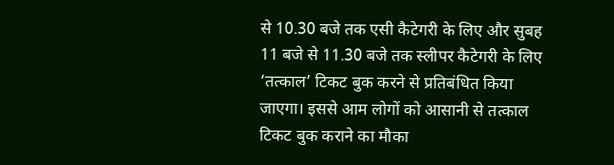से 10.30 बजे तक एसी कैटेगरी के लिए और सुबह 11 बजे से 11.30 बजे तक स्लीपर कैटेगरी के लिए ‘तत्काल’ टिकट बुक करने से प्रतिबंधित किया जाएगा। इससे आम लोगों को आसानी से तत्काल टिकट बुक कराने का मौका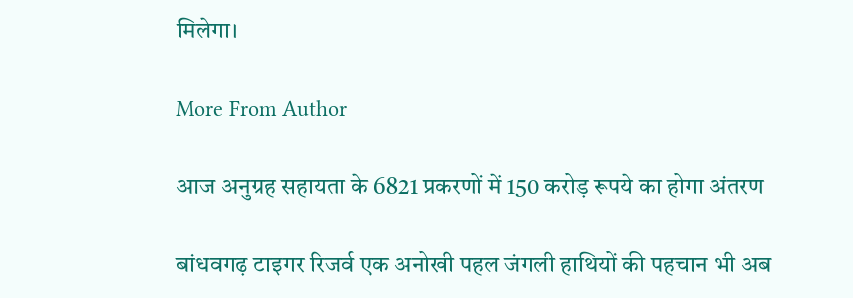मिलेगा।

More From Author

आज अनुग्रह सहायता के 6821 प्रकरणों में 150 करोड़ रूपये का होगा अंतरण

बांधवगढ़ टाइगर रिजर्व एक अनोखी पहल जंगली हाथियों की पहचान भी अब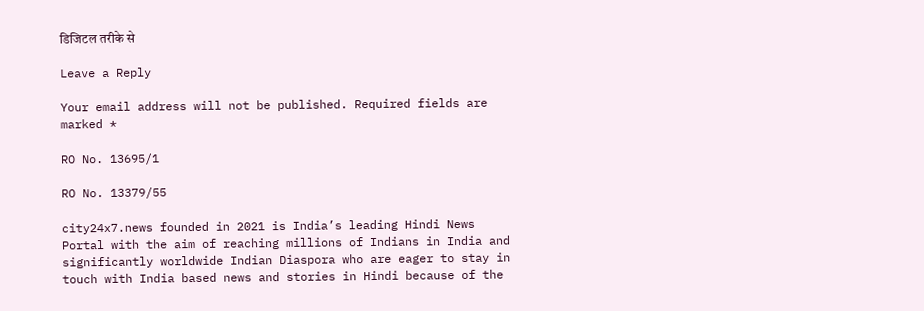डिजिटल तरीके से

Leave a Reply

Your email address will not be published. Required fields are marked *

RO No. 13695/1

RO No. 13379/55

city24x7.news founded in 2021 is India’s leading Hindi News Portal with the aim of reaching millions of Indians in India and significantly worldwide Indian Diaspora who are eager to stay in touch with India based news and stories in Hindi because of the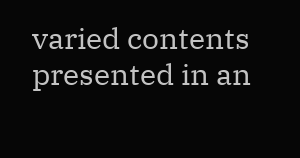varied contents presented in an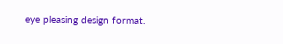eye pleasing design format.